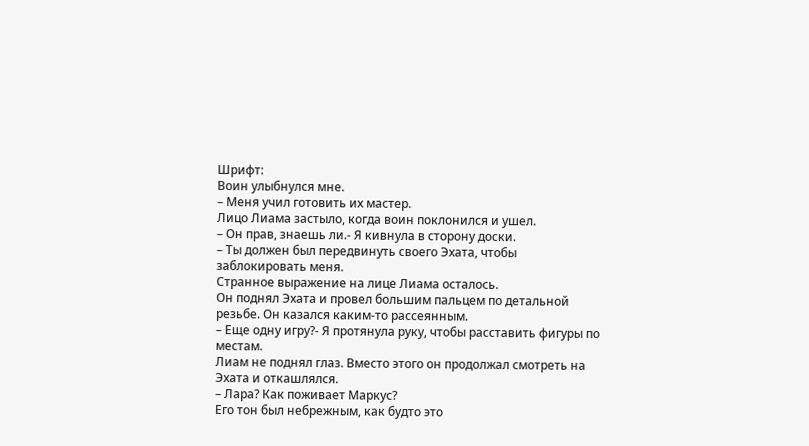Шрифт:
Воин улыбнулся мне.
– Меня учил готовить их мастер.
Лицо Лиама застыло, когда воин поклонился и ушел.
– Он прав, знаешь ли.- Я кивнула в сторону доски.
– Ты должен был передвинуть своего Эхата, чтобы заблокировать меня.
Странное выражение на лице Лиама осталось.
Он поднял Эхата и провел большим пальцем по детальной резьбе. Он казался каким-то рассеянным.
– Еще одну игру?- Я протянула руку, чтобы расставить фигуры по местам.
Лиам не поднял глаз. Вместо этого он продолжал смотреть на Эхата и откашлялся.
– Лара? Как поживает Маркус?
Его тон был небрежным, как будто это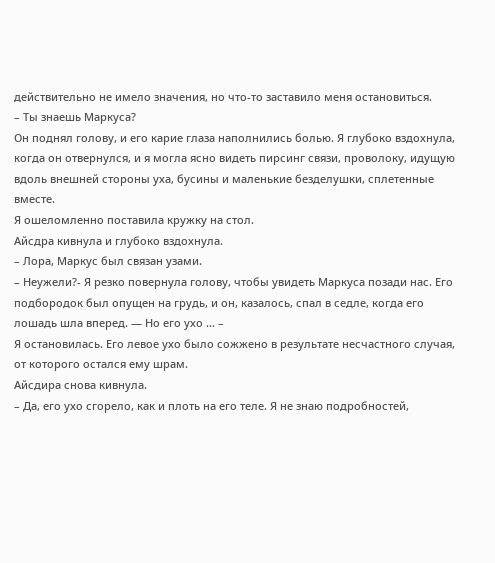действительно не имело значения, но что-то заставило меня остановиться.
– Ты знаешь Маркуса?
Он поднял голову, и его карие глаза наполнились болью. Я глубоко вздохнула, когда он отвернулся, и я могла ясно видеть пирсинг связи, проволоку, идущую вдоль внешней стороны уха, бусины и маленькие безделушки, сплетенные вместе.
Я ошеломленно поставила кружку на стол.
Айсдра кивнула и глубоко вздохнула.
– Лора, Маркус был связан узами.
– Неужели?- Я резко повернула голову, чтобы увидеть Маркуса позади нас. Его подбородок был опущен на грудь, и он, казалось, спал в седле, когда его лошадь шла вперед. — Но его ухо ... –
Я остановилась. Его левое ухо было сожжено в результате несчастного случая, от которого остался ему шрам.
Айсдира снова кивнула.
– Да, его ухо сгорело, как и плоть на его теле. Я не знаю подробностей,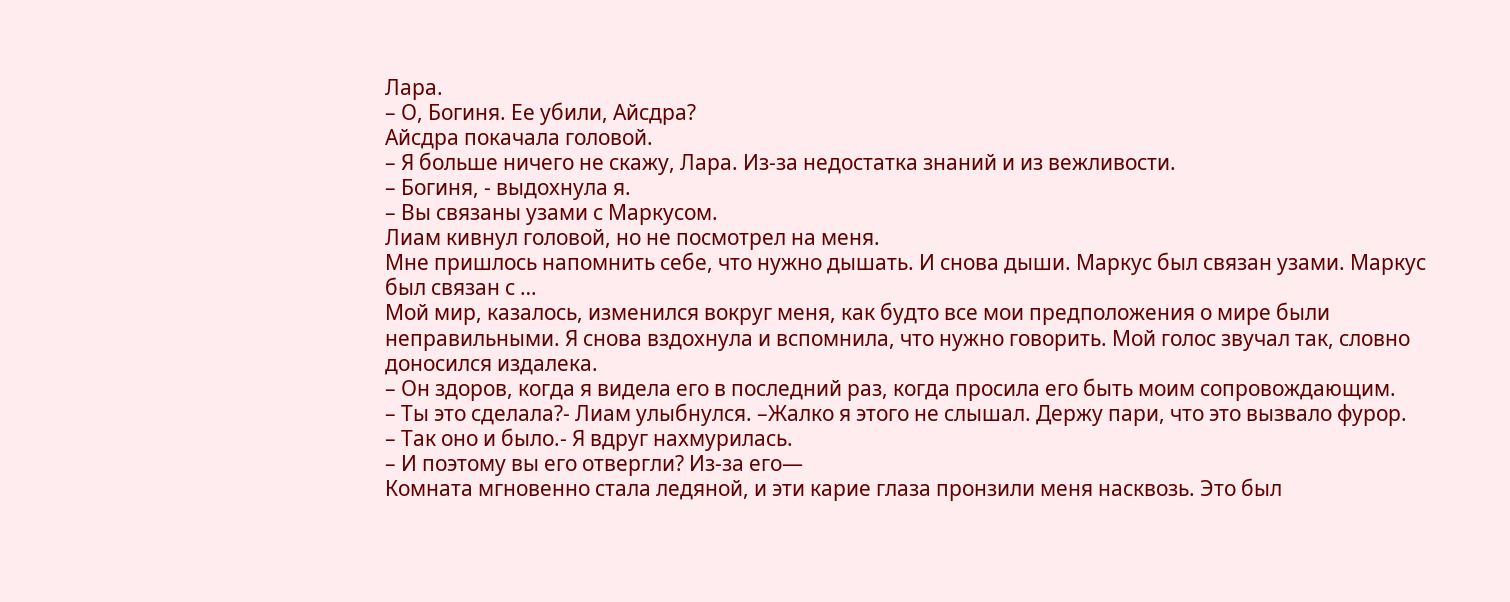Лара.
– О, Богиня. Ее убили, Айсдра?
Айсдра покачала головой.
– Я больше ничего не скажу, Лара. Из-за недостатка знаний и из вежливости.
– Богиня, - выдохнула я.
– Вы связаны узами с Маркусом.
Лиам кивнул головой, но не посмотрел на меня.
Мне пришлось напомнить себе, что нужно дышать. И снова дыши. Маркус был связан узами. Маркус был связан с …
Мой мир, казалось, изменился вокруг меня, как будто все мои предположения о мире были неправильными. Я снова вздохнула и вспомнила, что нужно говорить. Мой голос звучал так, словно доносился издалека.
– Он здоров, когда я видела его в последний раз, когда просила его быть моим сопровождающим.
– Ты это сделала?- Лиам улыбнулся. –Жалко я этого не слышал. Держу пари, что это вызвало фурор.
– Так оно и было.- Я вдруг нахмурилась.
– И поэтому вы его отвергли? Из-за его—
Комната мгновенно стала ледяной, и эти карие глаза пронзили меня насквозь. Это был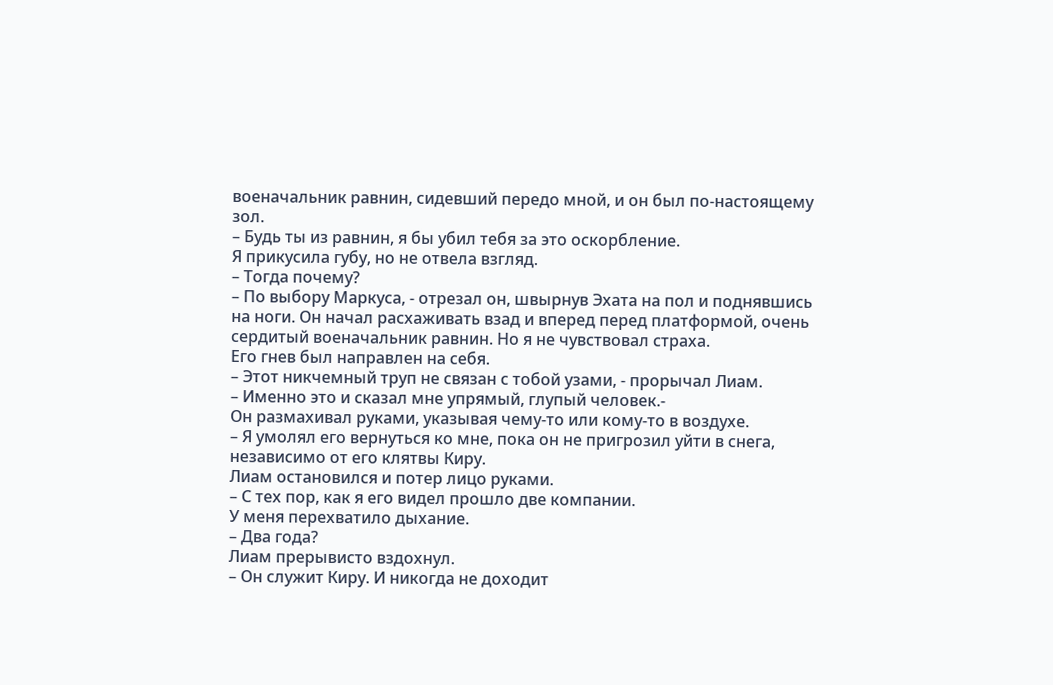военачальник равнин, сидевший передо мной, и он был по-настоящему зол.
– Будь ты из равнин, я бы убил тебя за это оскорбление.
Я прикусила губу, но не отвела взгляд.
– Тогда почему?
– По выбору Маркуса, - отрезал он, швырнув Эхата на пол и поднявшись на ноги. Он начал расхаживать взад и вперед перед платформой, очень сердитый военачальник равнин. Но я не чувствовал страха.
Его гнев был направлен на себя.
– Этот никчемный труп не связан с тобой узами, - прорычал Лиам.
– Именно это и сказал мне упрямый, глупый человек.-
Он размахивал руками, указывая чему-то или кому-то в воздухе.
– Я умолял его вернуться ко мне, пока он не пригрозил уйти в снега, независимо от его клятвы Киру.
Лиам остановился и потер лицо руками.
– С тех пор, как я его видел прошло две компании.
У меня перехватило дыхание.
– Два года?
Лиам прерывисто вздохнул.
– Он служит Киру. И никогда не доходит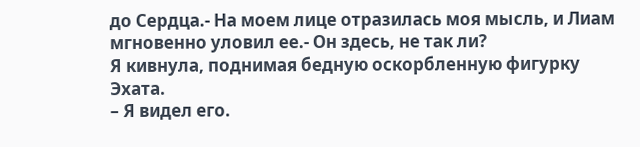до Сердца.- На моем лице отразилась моя мысль, и Лиам мгновенно уловил ее.- Он здесь, не так ли?
Я кивнула, поднимая бедную оскорбленную фигурку Эхата.
– Я видел его.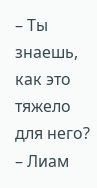– Ты знаешь, как это тяжело для него?
– Лиам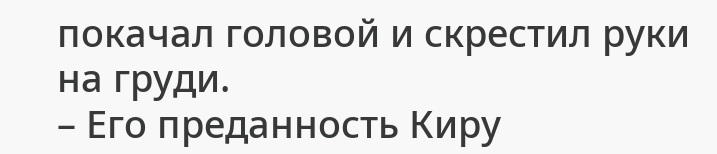покачал головой и скрестил руки на груди.
– Его преданность Киру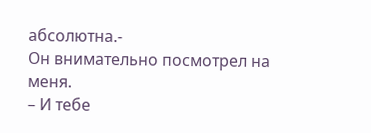абсолютна.-
Он внимательно посмотрел на меня.
– И тебе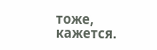тоже, кажется.